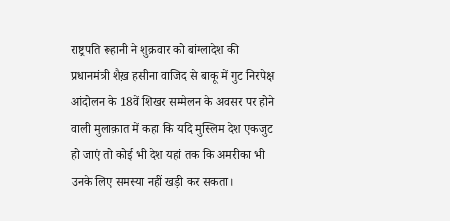राष्ट्रपति रूहानी ने शुक्रवार को बांग्लादेश की प्रधानमंत्री शैख़ हसीना वाजिद से बाकू में गुट निरपेक्ष आंदोलन के 18वें शिखर सम्मेलन के अवसर पर होने वाली मुलाक़ात में कहा कि यदि मुस्लिम देश एकजुट हो जाएं तो कोई भी देश यहां तक कि अमरीका भी उनके लिए समस्या नहीं खड़ी कर सकता।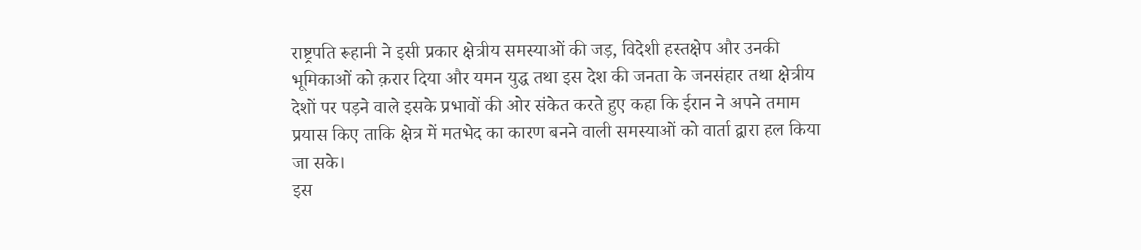राष्ट्रपति रूहानी ने इसी प्रकार क्षेत्रीय समस्याओं की जड़, विदेशी हस्तक्षेप और उनकी भूमिकाओं को क़रार दिया और यमन युद्ध तथा इस देश की जनता के जनसंहार तथा क्षेत्रीय देशों पर पड़ने वाले इसके प्रभावों की ओर संकेत करते हुए कहा कि ईरान ने अपने तमाम प्रयास किए ताकि क्षेत्र में मतभेद का कारण बनने वाली समस्याओं को वार्ता द्वारा हल किया जा सके।
इस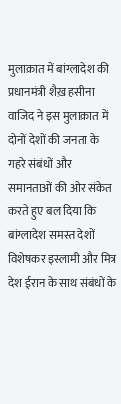मुलाक़ात में बांग्लादेश की प्रधानमंत्री शैख़ हसीना वाजिद ने इस मुलाक़ात में दोनों देशों की जनता के गहरे संबंधों और समानताओं की ओर संकेत करते हुए बल दिया कि बांग्लादेश समस्त देशों विशेषकर इस्लामी और मित्र देश ईरान के साथ संबंधों के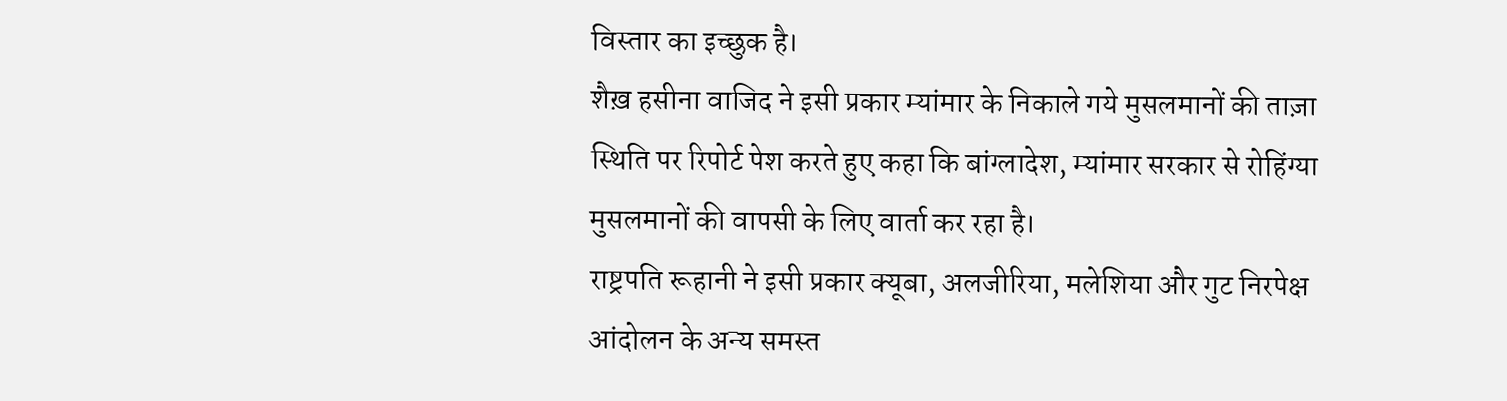विस्तार का इच्छुक है।
शैख़ हसीना वाजिद ने इसी प्रकार म्यांमार के निकाले गये मुसलमानों की ताज़ा स्थिति पर रिपोर्ट पेश करते हुए कहा कि बांग्लादेश, म्यांमार सरकार से रोहिंग्या मुसलमानों की वापसी के लिए वार्ता कर रहा है।
राष्ट्रपति रूहानी ने इसी प्रकार क्यूबा, अलजीरिया, मलेशिया और गुट निरपेक्ष आंदोलन के अन्य समस्त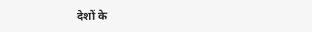देशों के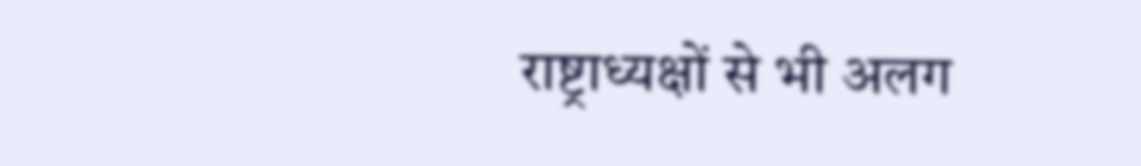राष्ट्राध्यक्षों से भी अलग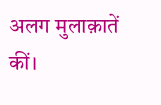अलग मुलाक़ातें कीं।